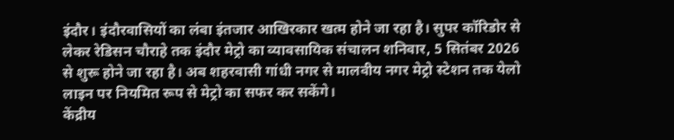इंदौर। इंदौरवासियों का लंबा इंतजार आखिरकार खत्म होने जा रहा है। सुपर कॉरिडोर से लेकर रेडिसन चौराहे तक इंदौर मेट्रो का व्यावसायिक संचालन शनिवार, 5 सितंबर 2026 से शुरू होने जा रहा है। अब शहरवासी गांधी नगर से मालवीय नगर मेट्रो स्टेशन तक येलो लाइन पर नियमित रूप से मेट्रो का सफर कर सकेंगे।
केंद्रीय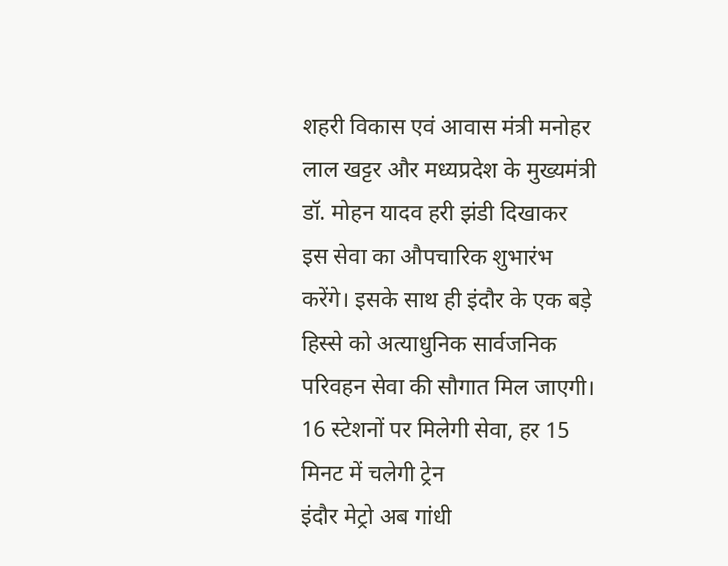शहरी विकास एवं आवास मंत्री मनोहर लाल खट्टर और मध्यप्रदेश के मुख्यमंत्री डॉ. मोहन यादव हरी झंडी दिखाकर इस सेवा का औपचारिक शुभारंभ करेंगे। इसके साथ ही इंदौर के एक बड़े हिस्से को अत्याधुनिक सार्वजनिक परिवहन सेवा की सौगात मिल जाएगी।
16 स्टेशनों पर मिलेगी सेवा, हर 15 मिनट में चलेगी ट्रेन
इंदौर मेट्रो अब गांधी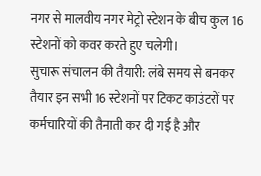नगर से मालवीय नगर मेट्रो स्टेशन के बीच कुल 16 स्टेशनों को कवर करते हुए चलेगी।
सुचारू संचालन की तैयारी: लंबे समय से बनकर तैयार इन सभी 16 स्टेशनों पर टिकट काउंटरों पर कर्मचारियों की तैनाती कर दी गई है और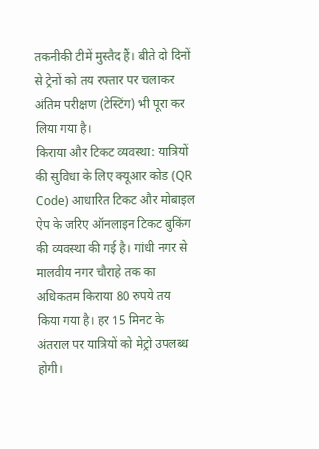तकनीकी टीमें मुस्तैद हैं। बीते दो दिनों से ट्रेनों को तय रफ्तार पर चलाकर अंतिम परीक्षण (टेस्टिंग) भी पूरा कर लिया गया है।
किराया और टिकट व्यवस्था: यात्रियों की सुविधा के लिए क्यूआर कोड (QR Code) आधारित टिकट और मोबाइल ऐप के जरिए ऑनलाइन टिकट बुकिंग की व्यवस्था की गई है। गांधी नगर से मालवीय नगर चौराहे तक का अधिकतम किराया 80 रुपये तय किया गया है। हर 15 मिनट के अंतराल पर यात्रियों को मेट्रो उपलब्ध होगी।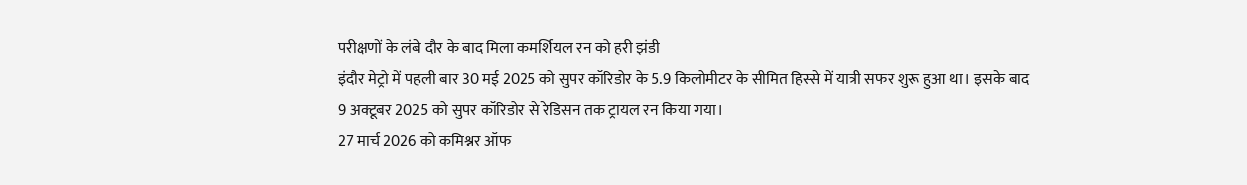परीक्षणों के लंबे दौर के बाद मिला कमर्शियल रन को हरी झंडी
इंदौर मेट्रो में पहली बार 30 मई 2025 को सुपर कॉरिडोर के 5.9 किलोमीटर के सीमित हिस्से में यात्री सफर शुरू हुआ था। इसके बाद 9 अक्टूबर 2025 को सुपर कॉरिडोर से रेडिसन तक ट्रायल रन किया गया।
27 मार्च 2026 को कमिश्नर ऑफ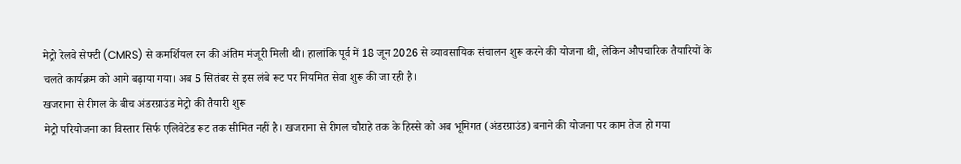मेट्रो रेलवे सेफ्टी (CMRS) से कमर्शियल रन की अंतिम मंजूरी मिली थी। हालांकि पूर्व में 18 जून 2026 से व्यावसायिक संचालन शुरू करने की योजना थी, लेकिन औपचारिक तैयारियों के चलते कार्यक्रम को आगे बढ़ाया गया। अब 5 सितंबर से इस लंबे रूट पर नियमित सेवा शुरू की जा रही है।
खजराना से रीगल के बीच अंडरग्राउंड मेट्रो की तैयारी शुरू
मेट्रो परियोजना का विस्तार सिर्फ एलिवेटेड रूट तक सीमित नहीं है। खजराना से रीगल चौराहे तक के हिस्से को अब भूमिगत (अंडरग्राउंड) बनाने की योजना पर काम तेज हो गया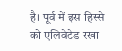है। पूर्व में इस हिस्से को एलिवेटेड रखा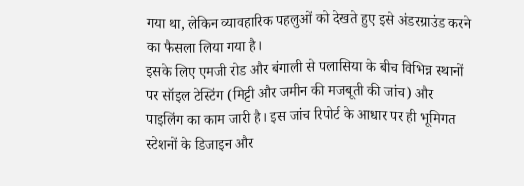गया था, लेकिन व्यावहारिक पहलुओं को देखते हुए इसे अंडरग्राउंड करने का फैसला लिया गया है।
इसके लिए एमजी रोड और बंगाली से पलासिया के बीच विभिन्न स्थानों पर सॉइल टेस्टिंग (मिट्टी और जमीन की मजबूती की जांच) और पाइलिंग का काम जारी है। इस जांच रिपोर्ट के आधार पर ही भूमिगत स्टेशनों के डिजाइन और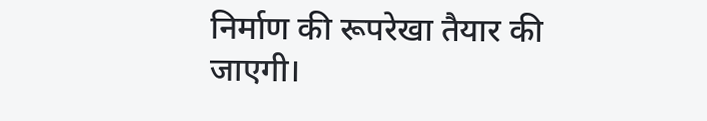निर्माण की रूपरेखा तैयार की जाएगी।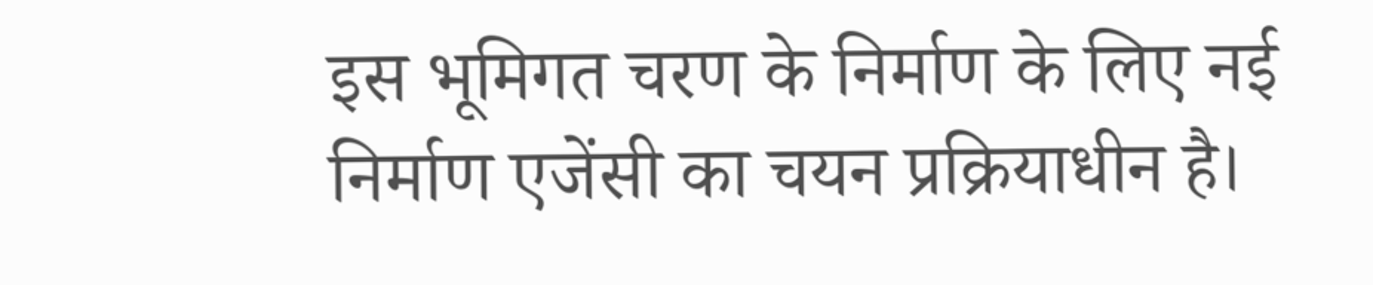इस भूमिगत चरण के निर्माण के लिए नई निर्माण एजेंसी का चयन प्रक्रियाधीन है।